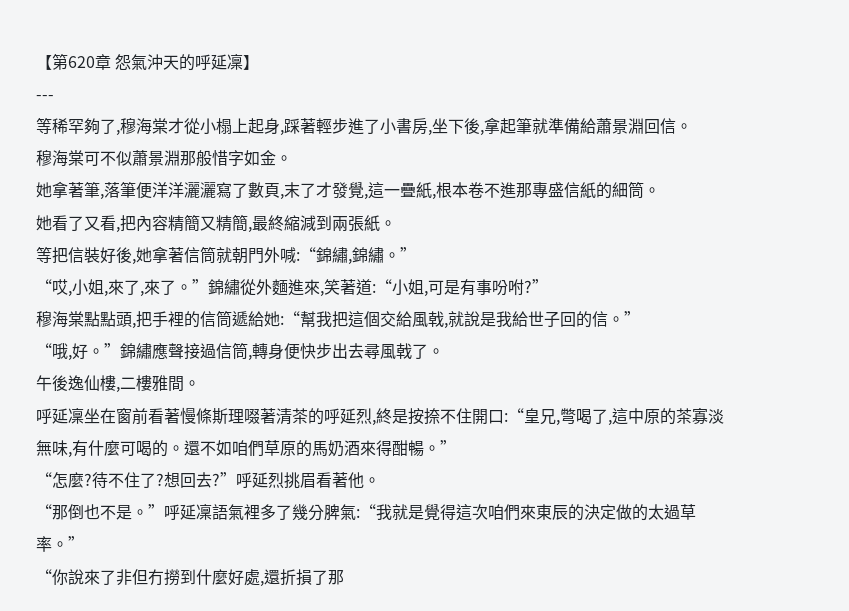【第620章 怨氣沖天的呼延凜】
---
等稀罕夠了,穆海棠才從小榻上起身,踩著輕步進了小書房,坐下後,拿起筆就準備給蕭景淵回信。
穆海棠可不似蕭景淵那般惜字如金。
她拿著筆,落筆便洋洋灑灑寫了數頁,末了才發覺,這一疊紙,根本卷不進那專盛信紙的細筒。
她看了又看,把內容精簡又精簡,最終縮減到兩張紙。
等把信裝好後,她拿著信筒就朝門外喊:“錦繡,錦繡。”
“哎,小姐,來了,來了。”錦繡從外麵進來,笑著道:“小姐,可是有事吩咐?”
穆海棠點點頭,把手裡的信筒遞給她:“幫我把這個交給風戟,就說是我給世子回的信。”
“哦,好。”錦繡應聲接過信筒,轉身便快步出去尋風戟了。
午後逸仙樓,二樓雅間。
呼延凜坐在窗前看著慢條斯理啜著清茶的呼延烈,終是按捺不住開口:“皇兄,彆喝了,這中原的茶寡淡無味,有什麼可喝的。還不如咱們草原的馬奶酒來得酣暢。”
“怎麼?待不住了?想回去?”呼延烈挑眉看著他。
“那倒也不是。”呼延凜語氣裡多了幾分脾氣:“我就是覺得這次咱們來東辰的決定做的太過草率。”
“你說來了非但冇撈到什麼好處,還折損了那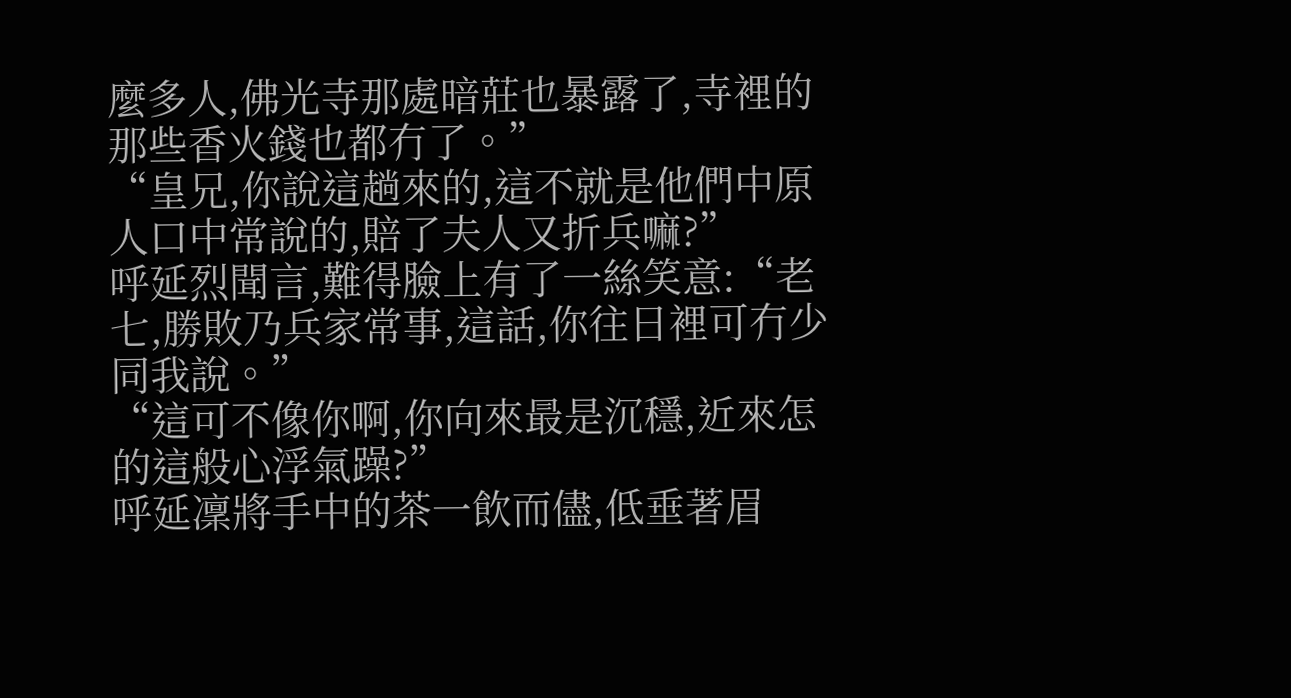麼多人,佛光寺那處暗莊也暴露了,寺裡的那些香火錢也都冇了。”
“皇兄,你說這趟來的,這不就是他們中原人口中常說的,賠了夫人又折兵嘛?”
呼延烈聞言,難得臉上有了一絲笑意:“老七,勝敗乃兵家常事,這話,你往日裡可冇少同我說。”
“這可不像你啊,你向來最是沉穩,近來怎的這般心浮氣躁?”
呼延凜將手中的茶一飲而儘,低垂著眉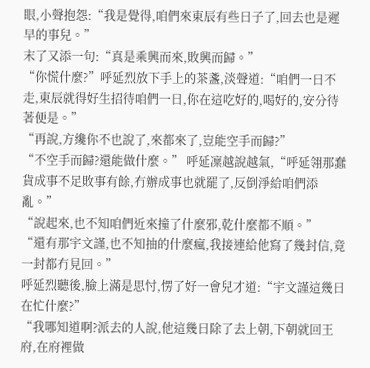眼,小聲抱怨:“我是覺得,咱們來東辰有些日子了,回去也是遲早的事兒。”
末了又添一句:“真是乘興而來,敗興而歸。”
“你慌什麼?”呼延烈放下手上的茶盞,淡聲道:“咱們一日不走,東辰就得好生招待咱們一日,你在這吃好的,喝好的,安分待著便是。”
“再說,方纔你不也說了,來都來了,豈能空手而歸?”
“不空手而歸?還能做什麼。” 呼延凜越說越氣,“呼延翎那蠢貨成事不足敗事有餘,冇辦成事也就罷了,反倒淨給咱們添亂。”
“說起來,也不知咱們近來撞了什麼邪,乾什麼都不順。”
“還有那宇文謹,也不知抽的什麼瘋,我接連給他寫了幾封信,竟一封都冇見回。”
呼延烈聽後,臉上滿是思忖,愣了好一會兒才道:“宇文謹這幾日在忙什麼?”
“我哪知道啊?派去的人說,他這幾日除了去上朝,下朝就回王府,在府裡做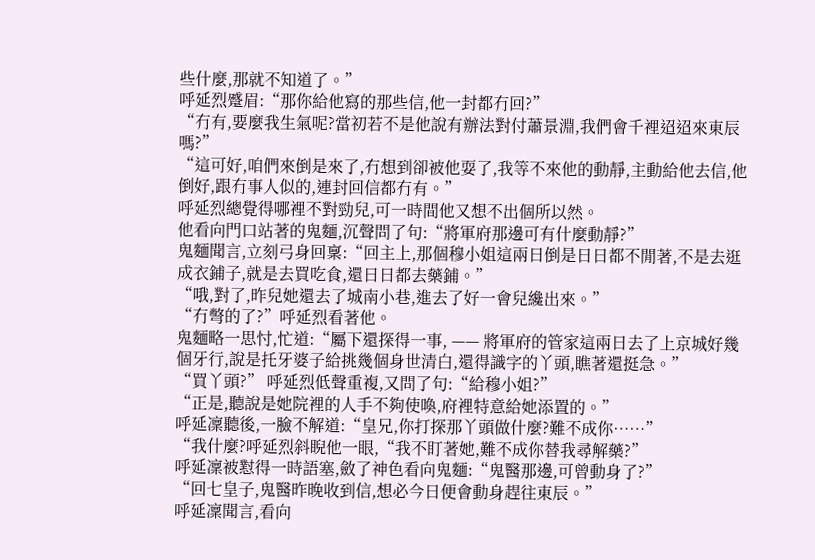些什麼,那就不知道了。”
呼延烈蹙眉:“那你給他寫的那些信,他一封都冇回?”
“冇有,要麼我生氣呢?當初若不是他說有辦法對付蕭景淵,我們會千裡迢迢來東辰嗎?”
“這可好,咱們來倒是來了,冇想到卻被他耍了,我等不來他的動靜,主動給他去信,他倒好,跟冇事人似的,連封回信都冇有。”
呼延烈總覺得哪裡不對勁兒,可一時間他又想不出個所以然。
他看向門口站著的鬼麵,沉聲問了句:“將軍府那邊可有什麼動靜?”
鬼麵聞言,立刻弓身回稟:“回主上,那個穆小姐這兩日倒是日日都不閒著,不是去逛成衣鋪子,就是去買吃食,還日日都去藥鋪。”
“哦,對了,昨兒她還去了城南小巷,進去了好一會兒纔出來。”
“冇彆的了?”呼延烈看著他。
鬼麵略一思忖,忙道:“屬下還探得一事, —— 將軍府的管家這兩日去了上京城好幾個牙行,說是托牙婆子給挑幾個身世清白,還得識字的丫頭,瞧著還挺急。”
“買丫頭?” 呼延烈低聲重複,又問了句:“給穆小姐?”
“正是,聽說是她院裡的人手不夠使喚,府裡特意給她添置的。”
呼延凜聽後,一臉不解道:“皇兄,你打探那丫頭做什麼?難不成你……”
“我什麼?呼延烈斜睨他一眼,“我不盯著她,難不成你替我尋解藥?”
呼延凜被懟得一時語塞,斂了神色看向鬼麵:“鬼醫那邊,可曾動身了?”
“回七皇子,鬼醫昨晚收到信,想必今日便會動身趕往東辰。”
呼延凜聞言,看向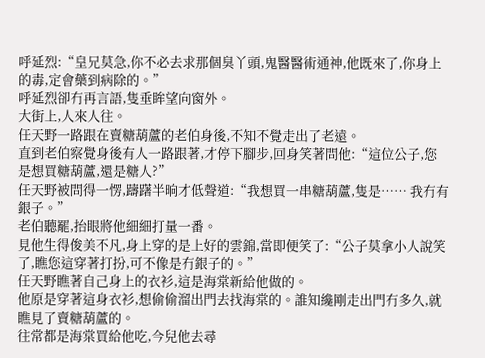呼延烈:“皇兄莫急,你不必去求那個臭丫頭,鬼醫醫術通神,他既來了,你身上的毒,定會藥到病除的。”
呼延烈卻冇再言語,隻垂眸望向窗外。
大街上,人來人往。
任天野一路跟在賣糖葫蘆的老伯身後,不知不覺走出了老遠。
直到老伯察覺身後有人一路跟著,才停下腳步,回身笑著問他:“這位公子,您是想買糖葫蘆,還是糖人?”
任天野被問得一愣,躊躇半晌才低聲道:“我想買一串糖葫蘆,隻是…… 我冇有銀子。”
老伯聽罷,抬眼將他細細打量一番。
見他生得俊美不凡,身上穿的是上好的雲錦,當即便笑了:“公子莫拿小人說笑了,瞧您這穿著打扮,可不像是冇銀子的。”
任天野瞧著自己身上的衣衫,這是海棠新給他做的。
他原是穿著這身衣衫,想偷偷溜出門去找海棠的。誰知纔剛走出門冇多久,就瞧見了賣糖葫蘆的。
往常都是海棠買給他吃,今兒他去尋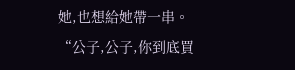她,也想給她帶一串。
“公子,公子,你到底買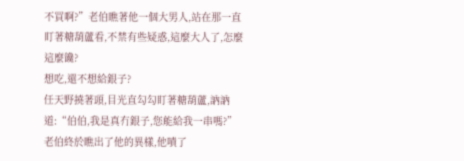不買啊?”老伯瞧著他一個大男人,站在那一直盯著糖葫蘆看,不禁有些疑惑,這麼大人了,怎麼這麼饞?
想吃,還不想給銀子?
任天野撓著頭,目光直勾勾盯著糖葫蘆,訥訥道:“伯伯,我是真冇銀子,您能給我一串嗎?”
老伯終於瞧出了他的異樣,他嘖了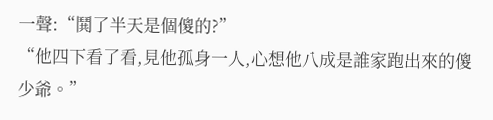一聲:“鬨了半天是個傻的?”
“他四下看了看,見他孤身一人,心想他八成是誰家跑出來的傻少爺。”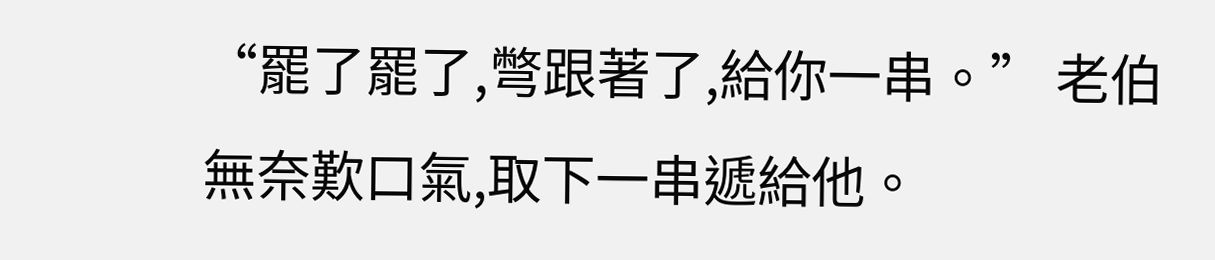“罷了罷了,彆跟著了,給你一串。” 老伯無奈歎口氣,取下一串遞給他。